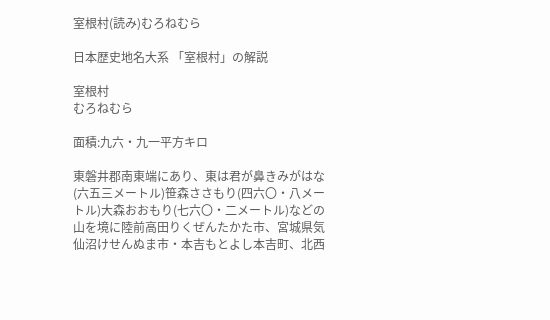室根村(読み)むろねむら

日本歴史地名大系 「室根村」の解説

室根村
むろねむら

面積:九六・九一平方キロ

東磐井郡南東端にあり、東は君が鼻きみがはな(六五三メートル)笹森ささもり(四六〇・八メートル)大森おおもり(七六〇・二メートル)などの山を境に陸前高田りくぜんたかた市、宮城県気仙沼けせんぬま市・本吉もとよし本吉町、北西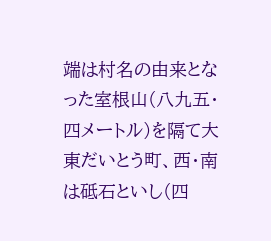端は村名の由来となった室根山(八九五・四メートル)を隔て大東だいとう町、西・南は砥石といし(四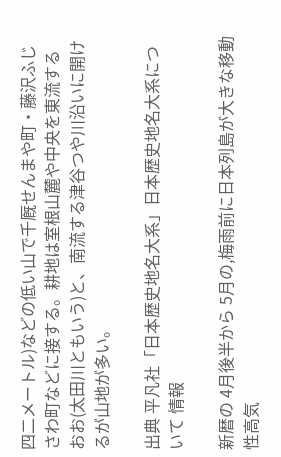四二メートル)などの低い山で千厩せんまや町・藤沢ふじさわ町などに接する。耕地は室根山麓や中央を東流するおお(太田川ともいう)と、南流する津谷つや川沿いに開けるが山地が多い。

出典 平凡社「日本歴史地名大系」日本歴史地名大系について 情報

新暦の 4月後半から 5月の,梅雨前に日本列島が大きな移動性高気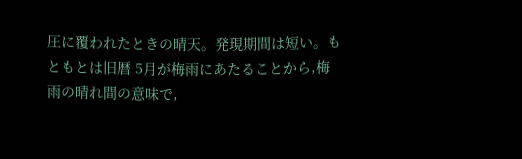圧に覆われたときの晴天。発現期間は短い。もともとは旧暦 5月が梅雨にあたることから,梅雨の晴れ間の意味で,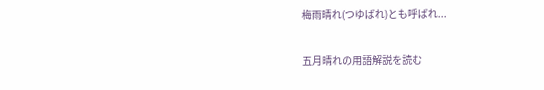梅雨晴れ(つゆばれ)とも呼ばれ...

五月晴れの用語解説を読む